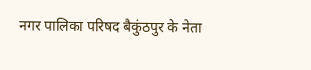नगर पालिका परिषद बैकुंठपुर के नेता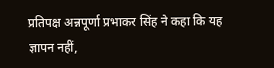प्रतिपक्ष अन्नपूर्णा प्रभाकर सिंह ने कहा कि यह ज्ञापन नहीं,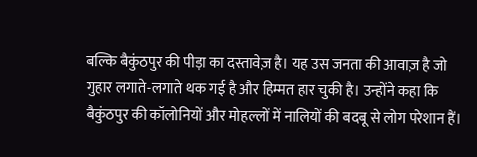बल्कि बैकुंठपुर की पीड़ा का दस्तावेज़ है। यह उस जनता की आवाज़ है जो गुहार लगाते-लगाते थक गई है और हिम्मत हार चुकी है। उन्होंने कहा कि बैकुंठपुर की कॉलोनियों और मोहल्लों में नालियों की बदबू से लोग परेशान हैं।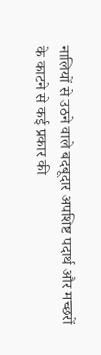नालियों से उठने वाले बदबूदार अपशिष्ट पदार्थ और मच्छरों के काटने से कई प्रकार की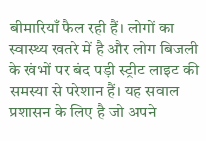बीमारियाँ फैल रही हैं। लोगों का स्वास्थ्य खतरे में है और लोग बिजली के खंभों पर बंद पड़ी स्ट्रीट लाइट की समस्या से परेशान हैं। यह सवाल प्रशासन के लिए है जो अपने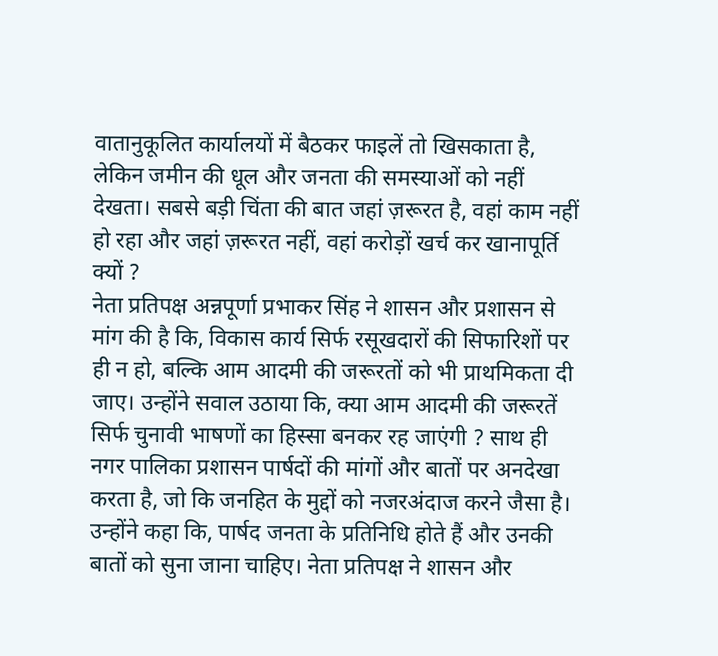वातानुकूलित कार्यालयों में बैठकर फाइलें तो खिसकाता है, लेकिन जमीन की धूल और जनता की समस्याओं को नहीं देखता। सबसे बड़ी चिंता की बात जहां ज़रूरत है, वहां काम नहीं हो रहा और जहां ज़रूरत नहीं, वहां करोड़ों खर्च कर खानापूर्ति क्यों ?
नेता प्रतिपक्ष अन्नपूर्णा प्रभाकर सिंह ने शासन और प्रशासन से मांग की है कि, विकास कार्य सिर्फ रसूखदारों की सिफारिशों पर ही न हो, बल्कि आम आदमी की जरूरतों को भी प्राथमिकता दी जाए। उन्होंने सवाल उठाया कि, क्या आम आदमी की जरूरतें सिर्फ चुनावी भाषणों का हिस्सा बनकर रह जाएंगी ? साथ ही नगर पालिका प्रशासन पार्षदों की मांगों और बातों पर अनदेखा करता है, जो कि जनहित के मुद्दों को नजरअंदाज करने जैसा है। उन्होंने कहा कि, पार्षद जनता के प्रतिनिधि होते हैं और उनकी बातों को सुना जाना चाहिए। नेता प्रतिपक्ष ने शासन और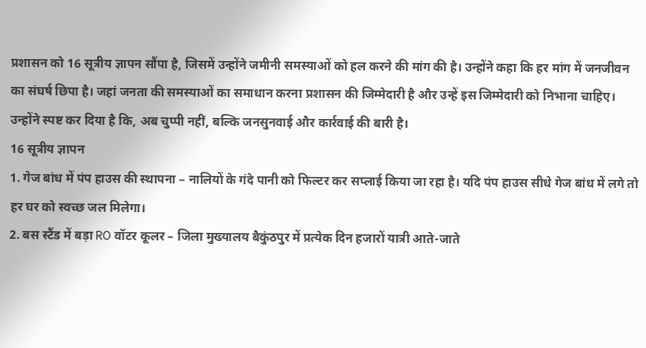प्रशासन को 16 सूत्रीय ज्ञापन सौंपा है, जिसमें उन्होंने जमीनी समस्याओं को हल करने की मांग की है। उन्होंने कहा कि हर मांग में जनजीवन का संघर्ष छिपा है। जहां जनता की समस्याओं का समाधान करना प्रशासन की जिम्मेदारी है और उन्हें इस जिम्मेदारी को निभाना चाहिए। उन्होंने स्पष्ट कर दिया है कि, अब चुप्पी नहीं, बल्कि जनसुनवाई और कार्रवाई की बारी है।
16 सूत्रीय ज्ञापन
1. गेज बांध में पंप हाउस की स्थापना – नालियों के गंदे पानी को फिल्टर कर सप्लाई किया जा रहा है। यदि पंप हाउस सीधे गेज बांध में लगे तो हर घर को स्वच्छ जल मिलेगा।
2. बस स्टैंड में बड़ा RO वॉटर कूलर – जिला मुख्यालय बैकुंठपुर में प्रत्येक दिन हजारों यात्री आते-जाते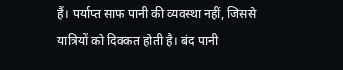हैं। पर्याप्त साफ पानी की व्यवस्था नहीं, जिससे यात्रियों को दिक्कत होती है। बंद पानी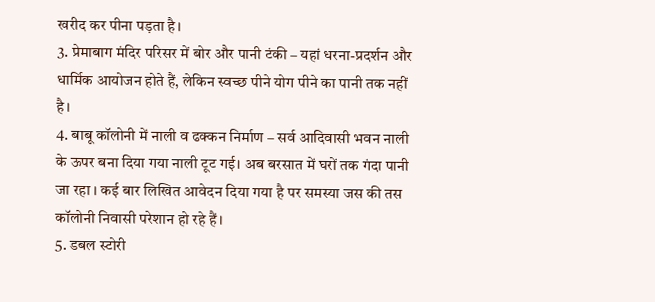खरीद कर पीना पड़ता है।
3. प्रेमाबाग मंदिर परिसर में बोर और पानी टंकी – यहां धरना-प्रदर्शन और धार्मिक आयोजन होते हैं, लेकिन स्वच्छ पीने योग पीने का पानी तक नहीं है।
4. बाबू कॉलोनी में नाली व ढक्कन निर्माण – सर्व आदिवासी भवन नाली के ऊपर बना दिया गया नाली टूट गई। अब बरसात में घरों तक गंदा पानी जा रहा । कई बार लिखित आवेदन दिया गया है पर समस्या जस की तस कॉलोनी निवासी परेशान हो रहे हैं।
5. डबल स्टोरी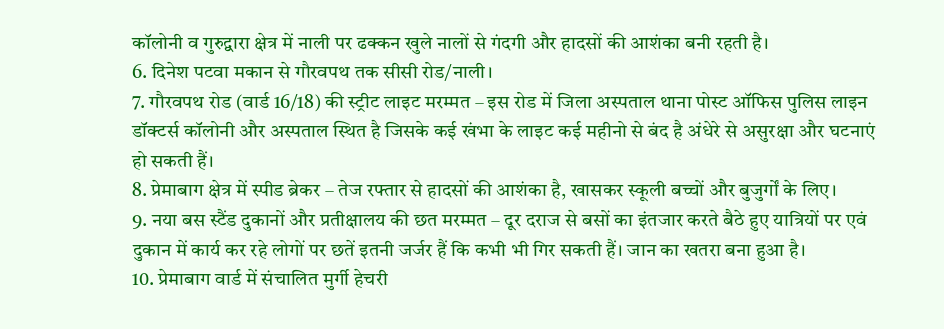कॉलोनी व गुरुद्वारा क्षेत्र में नाली पर ढक्कन खुले नालों से गंदगी और हादसों की आशंका बनी रहती है।
6. दिनेश पटवा मकान से गौरवपथ तक सीसी रोड/नाली।
7. गौरवपथ रोड (वार्ड 16/18) की स्ट्रीट लाइट मरम्मत – इस रोड में जिला अस्पताल थाना पोस्ट ऑफिस पुलिस लाइन डॉक्टर्स कॉलोनी और अस्पताल स्थित है जिसके कई खंभा के लाइट कई महीनो से बंद है अंधेरे से असुरक्षा और घटनाएं हो सकती हैं।
8. प्रेमाबाग क्षेत्र में स्पीड ब्रेकर – तेज रफ्तार से हादसों की आशंका है, खासकर स्कूली बच्चों और बुजुर्गों के लिए।
9. नया बस स्टैंड दुकानों और प्रतीक्षालय की छत मरम्मत – दूर दराज से बसों का इंतजार करते बैठे हुए यात्रियों पर एवं दुकान में कार्य कर रहे लोगों पर छतें इतनी जर्जर हैं कि कभी भी गिर सकती हैं। जान का खतरा बना हुआ है।
10. प्रेमाबाग वार्ड में संचालित मुर्गी हेचरी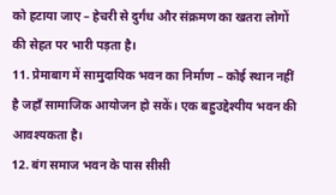को हटाया जाए – हेचरी से दुर्गंध और संक्रमण का खतरा लोगों की सेहत पर भारी पड़ता है।
11. प्रेमाबाग में सामुदायिक भवन का निर्माण – कोई स्थान नहीं है जहाँ सामाजिक आयोजन हो सकें। एक बहुउद्देश्यीय भवन की आवश्यकता है।
12. बंग समाज भवन के पास सीसी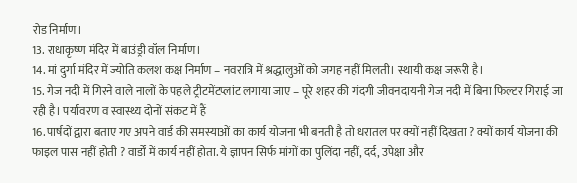रोड निर्माण।
13. राधाकृष्ण मंदिर में बाउंड्री वॉल निर्माण।
14. मां दुर्गा मंदिर में ज्योति कलश कक्ष निर्माण – नवरात्रि में श्रद्धालुओं को जगह नहीं मिलती। स्थायी कक्ष जरूरी है।
15. गेज नदी में गिरने वाले नालों के पहले ट्रीटमेंटप्लांट लगाया जाए – पूरे शहर की गंदगी जीवनदायनी गेज नदी में बिना फिल्टर गिराई जा रही है। पर्यावरण व स्वास्थ्य दोनों संकट में हैं
16. पार्षदों द्वारा बताए गए अपने वार्ड की समस्याओं का कार्य योजना भी बनती है तो धरातल पर क्यों नहीं दिखता ? क्यों कार्य योजना की फाइल पास नहीं होती ? वार्डों में कार्य नहीं होता. ये ज्ञापन सिर्फ मांगों का पुलिंदा नहीं, दर्द, उपेक्षा और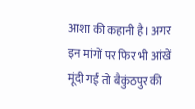आशा की कहानी है। अगर इन मांगों पर फिर भी आंखें मूंदी गईं तो बैकुंठपुर की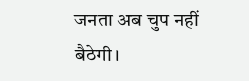जनता अब चुप नहीं बैठेगी।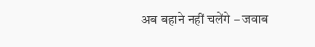अब बहाने नहीं चलेंगे – जवाब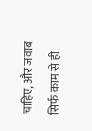चाहिए, और जवाब सिर्फ काम से ही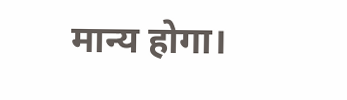मान्य होगा।